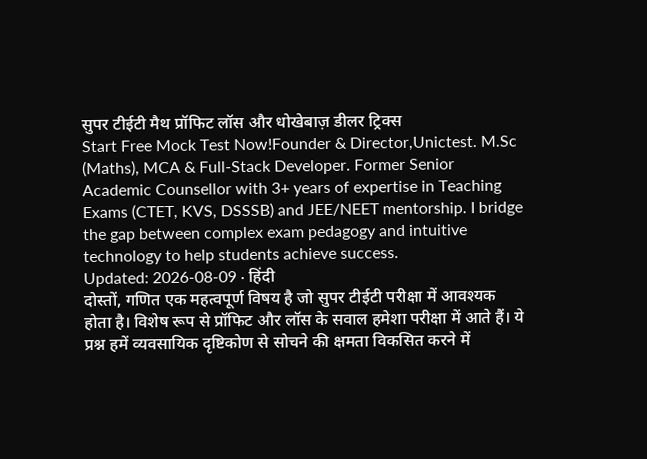सुपर टीईटी मैथ प्रॉफिट लॉस और धोखेबाज़ डीलर ट्रिक्स
Start Free Mock Test Now!Founder & Director,Unictest. M.Sc (Maths), MCA & Full-Stack Developer. Former Senior Academic Counsellor with 3+ years of expertise in Teaching Exams (CTET, KVS, DSSSB) and JEE/NEET mentorship. I bridge the gap between complex exam pedagogy and intuitive technology to help students achieve success.
Updated: 2026-08-09 · हिंदी
दोस्तों, गणित एक महत्वपूर्ण विषय है जो सुपर टीईटी परीक्षा में आवश्यक होता है। विशेष रूप से प्रॉफिट और लॉस के सवाल हमेशा परीक्षा में आते हैं। ये प्रश्न हमें व्यवसायिक दृष्टिकोण से सोचने की क्षमता विकसित करने में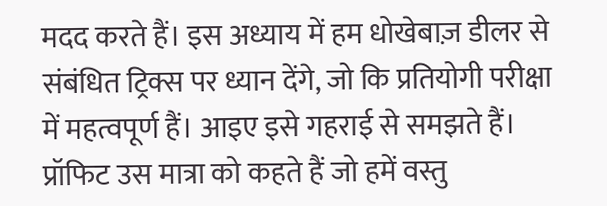मदद करते हैं। इस अध्याय में हम धोखेबाज़ डीलर से संबंधित ट्रिक्स पर ध्यान देंगे, जो कि प्रतियोगी परीक्षा में महत्वपूर्ण हैं। आइए इसे गहराई से समझते हैं।
प्रॉफिट उस मात्रा को कहते हैं जो हमें वस्तु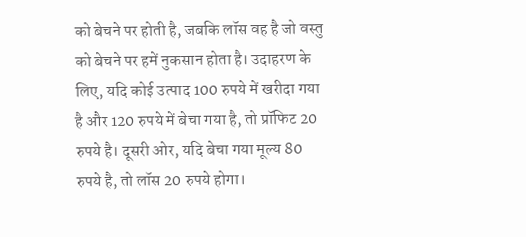को बेचने पर होती है, जबकि लॉस वह है जो वस्तु को बेचने पर हमें नुकसान होता है। उदाहरण के लिए, यदि कोई उत्पाद 100 रुपये में खरीदा गया है और 120 रुपये में बेचा गया है, तो प्रॉफिट 20 रुपये है। दूसरी ओर, यदि बेचा गया मूल्य 80 रुपये है, तो लॉस 20 रुपये होगा।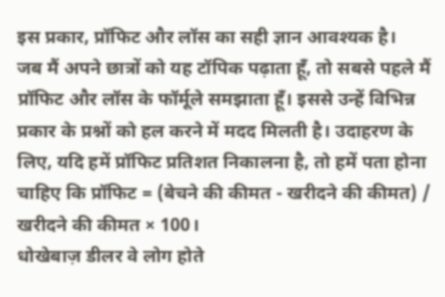इस प्रकार, प्रॉफिट और लॉस का सही ज्ञान आवश्यक है।
जब मैं अपने छात्रों को यह टॉपिक पढ़ाता हूँ, तो सबसे पहले मैं प्रॉफिट और लॉस के फॉर्मूले समझाता हूँ। इससे उन्हें विभिन्न प्रकार के प्रश्नों को हल करने में मदद मिलती है। उदाहरण के लिए, यदि हमें प्रॉफिट प्रतिशत निकालना है, तो हमें पता होना चाहिए कि प्रॉफिट = (बेचने की कीमत - खरीदने की कीमत) / खरीदने की कीमत × 100।
धोखेबाज़ डीलर वे लोग होते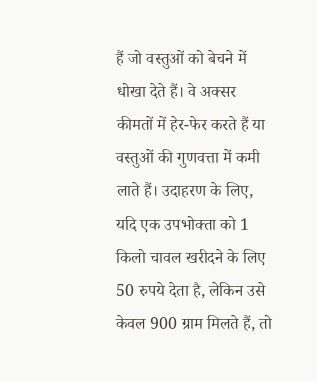हैं जो वस्तुओं को बेचने में धोखा देते हैं। वे अक्सर कीमतों में हेर-फेर करते हैं या वस्तुओं की गुणवत्ता में कमी लाते हैं। उदाहरण के लिए, यदि एक उपभोक्ता को 1 किलो चावल खरीदने के लिए 50 रुपये देता है, लेकिन उसे केवल 900 ग्राम मिलते हैं, तो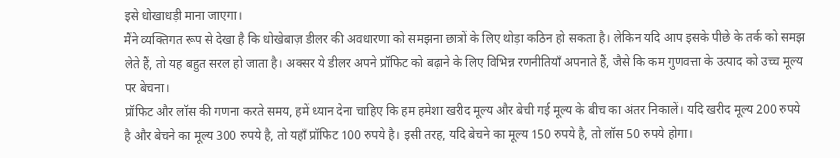इसे धोखाधड़ी माना जाएगा।
मैंने व्यक्तिगत रूप से देखा है कि धोखेबाज़ डीलर की अवधारणा को समझना छात्रों के लिए थोड़ा कठिन हो सकता है। लेकिन यदि आप इसके पीछे के तर्क को समझ लेते हैं, तो यह बहुत सरल हो जाता है। अक्सर ये डीलर अपने प्रॉफिट को बढ़ाने के लिए विभिन्न रणनीतियाँ अपनाते हैं, जैसे कि कम गुणवत्ता के उत्पाद को उच्च मूल्य पर बेचना।
प्रॉफिट और लॉस की गणना करते समय, हमें ध्यान देना चाहिए कि हम हमेशा खरीद मूल्य और बेची गई मूल्य के बीच का अंतर निकालें। यदि खरीद मूल्य 200 रुपये है और बेचने का मूल्य 300 रुपये है, तो यहाँ प्रॉफिट 100 रुपये है। इसी तरह, यदि बेचने का मूल्य 150 रुपये है, तो लॉस 50 रुपये होगा।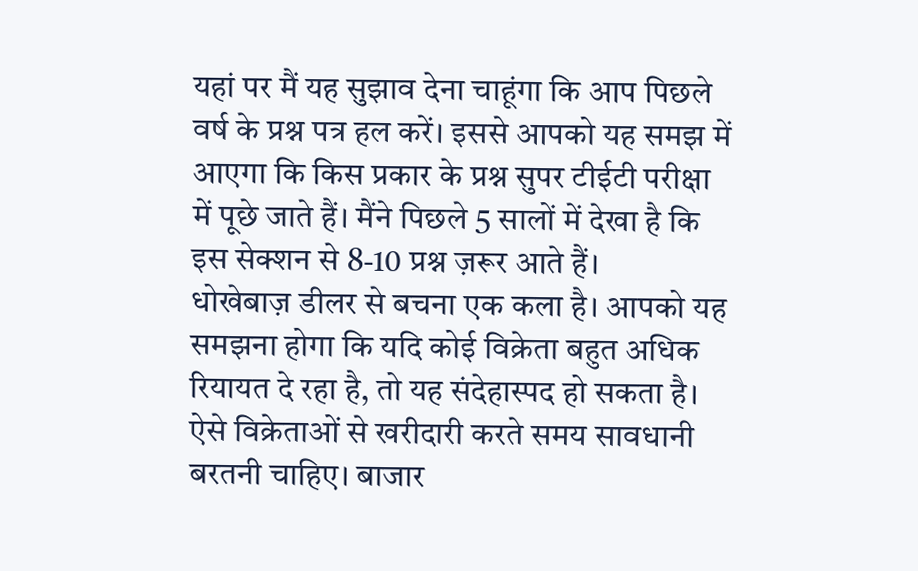यहां पर मैं यह सुझाव देना चाहूंगा कि आप पिछले वर्ष के प्रश्न पत्र हल करें। इससे आपको यह समझ में आएगा कि किस प्रकार के प्रश्न सुपर टीईटी परीक्षा में पूछे जाते हैं। मैंने पिछले 5 सालों में देखा है कि इस सेक्शन से 8-10 प्रश्न ज़रूर आते हैं।
धोखेबाज़ डीलर से बचना एक कला है। आपको यह समझना होगा कि यदि कोई विक्रेता बहुत अधिक रियायत दे रहा है, तो यह संदेहास्पद हो सकता है। ऐसे विक्रेताओं से खरीदारी करते समय सावधानी बरतनी चाहिए। बाजार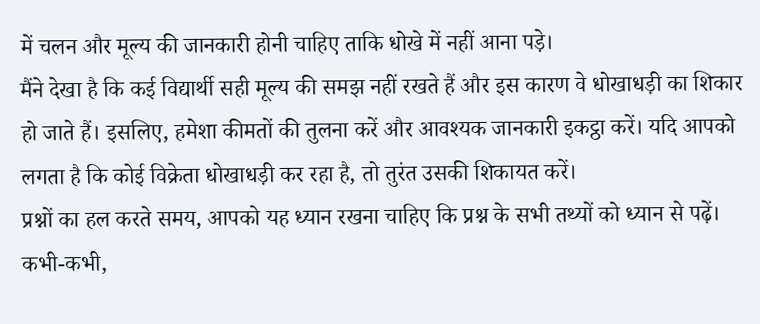में चलन और मूल्य की जानकारी होनी चाहिए ताकि धोखे में नहीं आना पड़े।
मैंने देखा है कि कई विद्यार्थी सही मूल्य की समझ नहीं रखते हैं और इस कारण वे धोखाधड़ी का शिकार हो जाते हैं। इसलिए, हमेशा कीमतों की तुलना करें और आवश्यक जानकारी इकट्ठा करें। यदि आपको लगता है कि कोई विक्रेता धोखाधड़ी कर रहा है, तो तुरंत उसकी शिकायत करें।
प्रश्नों का हल करते समय, आपको यह ध्यान रखना चाहिए कि प्रश्न के सभी तथ्यों को ध्यान से पढ़ें। कभी-कभी,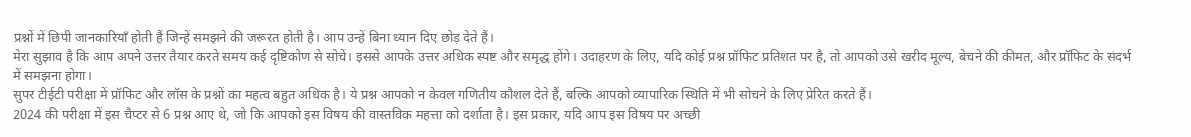प्रश्नों में छिपी जानकारियाँ होती हैं जिन्हें समझने की जरूरत होती है। आप उन्हें बिना ध्यान दिए छोड़ देते हैं।
मेरा सुझाव है कि आप अपने उत्तर तैयार करते समय कई दृष्टिकोण से सोचें। इससे आपके उत्तर अधिक स्पष्ट और समृद्ध होंगे। उदाहरण के लिए, यदि कोई प्रश्न प्रॉफिट प्रतिशत पर है, तो आपको उसे खरीद मूल्य, बेचने की कीमत, और प्रॉफिट के संदर्भ में समझना होगा।
सुपर टीईटी परीक्षा में प्रॉफिट और लॉस के प्रश्नों का महत्व बहुत अधिक है। ये प्रश्न आपको न केवल गणितीय कौशल देते हैं, बल्कि आपको व्यापारिक स्थिति में भी सोचने के लिए प्रेरित करते हैं।
2024 की परीक्षा में इस चैप्टर से 6 प्रश्न आए थे, जो कि आपको इस विषय की वास्तविक महत्ता को दर्शाता है। इस प्रकार, यदि आप इस विषय पर अच्छी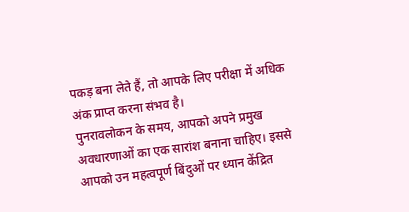पकड़ बना लेते हैं, तो आपके लिए परीक्षा में अधिक अंक प्राप्त करना संभव है।
पुनरावलोकन के समय, आपको अपने प्रमुख अवधारणाओं का एक सारांश बनाना चाहिए। इससे आपको उन महत्वपूर्ण बिंदुओं पर ध्यान केंद्रित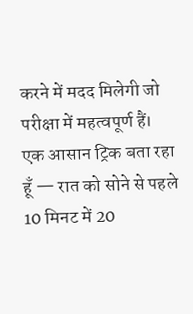करने में मदद मिलेगी जो परीक्षा में महत्वपूर्ण हैं।
एक आसान ट्रिक बता रहा हूँ — रात को सोने से पहले 10 मिनट में 20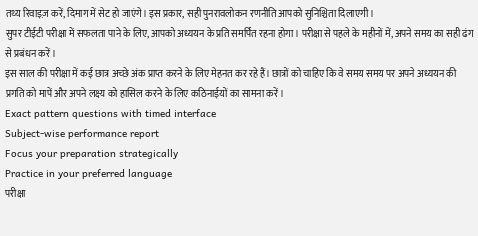तथ्य रिवाइज़ करें, दिमाग में सेट हो जाएंगे। इस प्रकार, सही पुनरावलोकन रणनीति आपको सुनिश्चिता दिलाएगी।
सुपर टीईटी परीक्षा में सफलता पाने के लिए, आपको अध्ययन के प्रति समर्पित रहना होगा। परीक्षा से पहले के महीनों में, अपने समय का सही ढंग से प्रबंधन करें।
इस साल की परीक्षा में कई छात्र अच्छे अंक प्राप्त करने के लिए मेहनत कर रहे हैं। छात्रों को चाहिए कि वे समय समय पर अपने अध्ययन की प्रगति को मापें और अपने लक्ष्य को हासिल करने के लिए कठिनाईयों का सामना करें।
Exact pattern questions with timed interface
Subject-wise performance report
Focus your preparation strategically
Practice in your preferred language
परीक्षा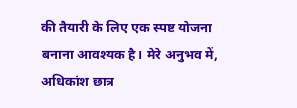की तैयारी के लिए एक स्पष्ट योजना बनाना आवश्यक है। मेरे अनुभव में, अधिकांश छात्र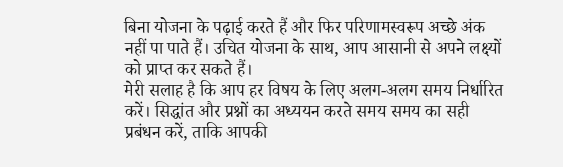बिना योजना के पढ़ाई करते हैं और फिर परिणामस्वरूप अच्छे अंक नहीं पा पाते हैं। उचित योजना के साथ, आप आसानी से अपने लक्ष्यों को प्राप्त कर सकते हैं।
मेरी सलाह है कि आप हर विषय के लिए अलग-अलग समय निर्धारित करें। सिद्धांत और प्रश्नों का अध्ययन करते समय समय का सही प्रबंधन करें, ताकि आपकी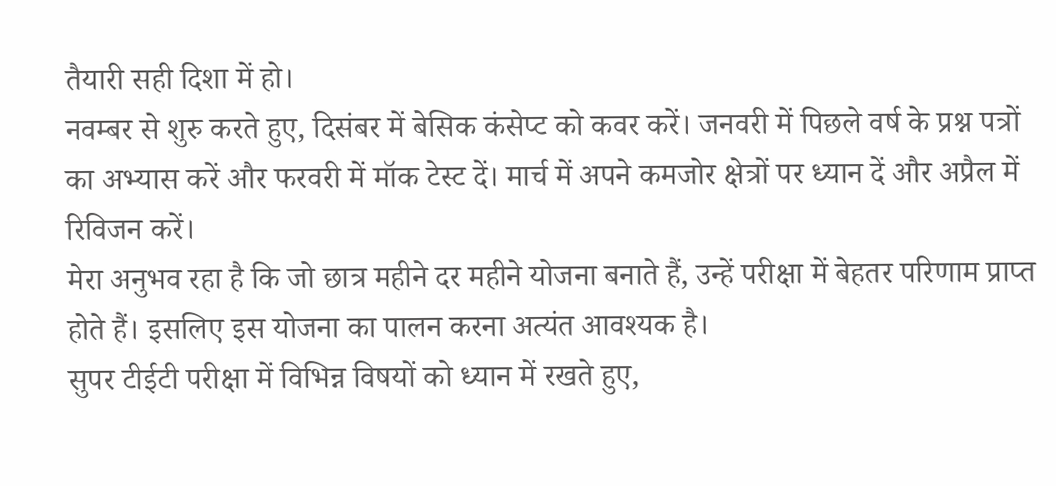तैयारी सही दिशा में हो।
नवम्बर से शुरु करते हुए, दिसंबर में बेसिक कंसेप्ट को कवर करें। जनवरी में पिछले वर्ष के प्रश्न पत्रों का अभ्यास करें और फरवरी में मॉक टेस्ट दें। मार्च में अपने कमजोर क्षेत्रों पर ध्यान दें और अप्रैल में रिविजन करें।
मेरा अनुभव रहा है कि जो छात्र महीने दर महीने योजना बनाते हैं, उन्हें परीक्षा में बेहतर परिणाम प्राप्त होते हैं। इसलिए इस योजना का पालन करना अत्यंत आवश्यक है।
सुपर टीईटी परीक्षा में विभिन्न विषयों को ध्यान में रखते हुए,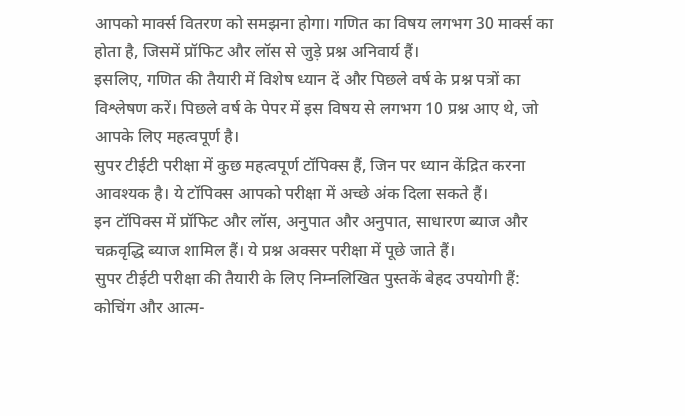आपको मार्क्स वितरण को समझना होगा। गणित का विषय लगभग 30 मार्क्स का होता है, जिसमें प्रॉफिट और लॉस से जुड़े प्रश्न अनिवार्य हैं।
इसलिए, गणित की तैयारी में विशेष ध्यान दें और पिछले वर्ष के प्रश्न पत्रों का विश्लेषण करें। पिछले वर्ष के पेपर में इस विषय से लगभग 10 प्रश्न आए थे, जो आपके लिए महत्वपूर्ण है।
सुपर टीईटी परीक्षा में कुछ महत्वपूर्ण टॉपिक्स हैं, जिन पर ध्यान केंद्रित करना आवश्यक है। ये टॉपिक्स आपको परीक्षा में अच्छे अंक दिला सकते हैं।
इन टॉपिक्स में प्रॉफिट और लॉस, अनुपात और अनुपात, साधारण ब्याज और चक्रवृद्धि ब्याज शामिल हैं। ये प्रश्न अक्सर परीक्षा में पूछे जाते हैं।
सुपर टीईटी परीक्षा की तैयारी के लिए निम्नलिखित पुस्तकें बेहद उपयोगी हैं:
कोचिंग और आत्म-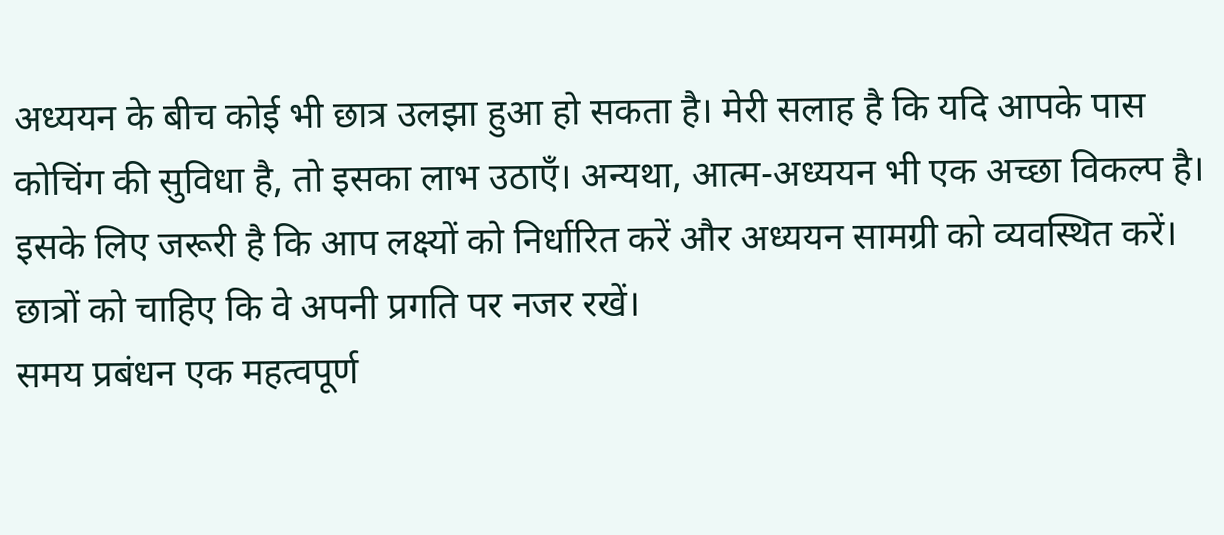अध्ययन के बीच कोई भी छात्र उलझा हुआ हो सकता है। मेरी सलाह है कि यदि आपके पास कोचिंग की सुविधा है, तो इसका लाभ उठाएँ। अन्यथा, आत्म-अध्ययन भी एक अच्छा विकल्प है।
इसके लिए जरूरी है कि आप लक्ष्यों को निर्धारित करें और अध्ययन सामग्री को व्यवस्थित करें। छात्रों को चाहिए कि वे अपनी प्रगति पर नजर रखें।
समय प्रबंधन एक महत्वपूर्ण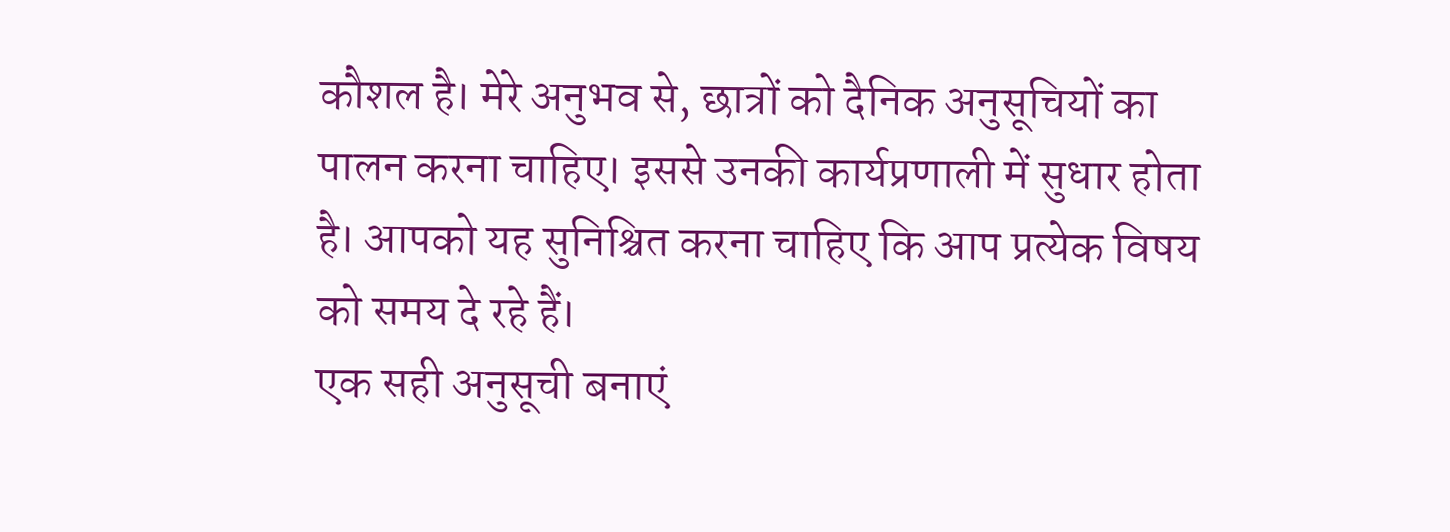कौशल है। मेरे अनुभव से, छात्रों को दैनिक अनुसूचियों का पालन करना चाहिए। इससे उनकी कार्यप्रणाली में सुधार होता है। आपको यह सुनिश्चित करना चाहिए कि आप प्रत्येक विषय को समय दे रहे हैं।
एक सही अनुसूची बनाएं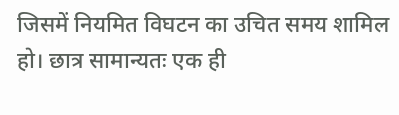जिसमें नियमित विघटन का उचित समय शामिल हो। छात्र सामान्यतः एक ही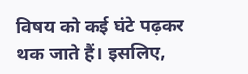विषय को कई घंटे पढ़कर थक जाते हैं। इसलिए,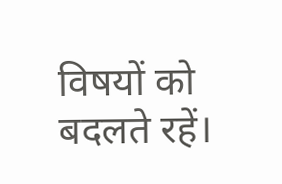विषयों को बदलते रहें।